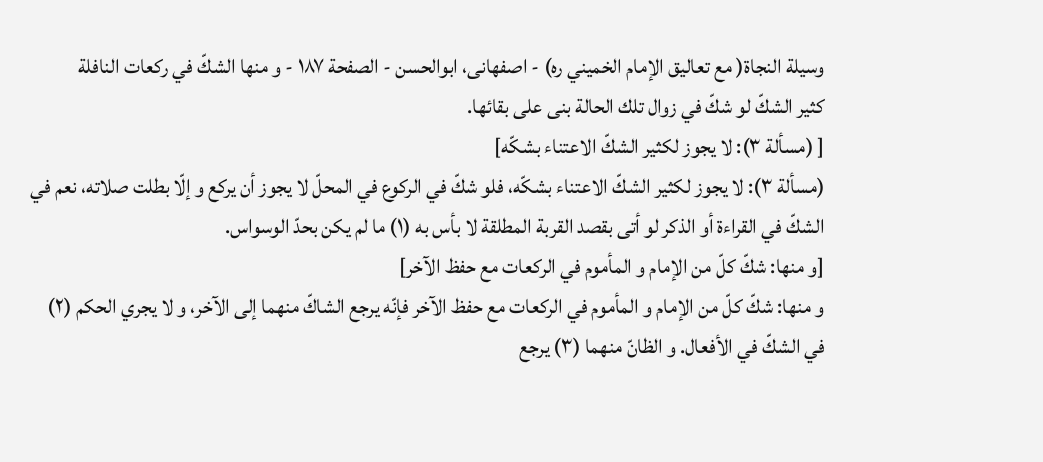وسيلة النجاة( مع تعاليق الإمام الخميني ره) - اصفهانى، ابوالحسن - الصفحة ١٨٧ - و منها الشكّ في ركعات النافلة
كثير الشكّ لو شكّ في زوال تلك الحالة بنى على بقائها.
[ (مسألة ٣): لا يجوز لكثير الشكّ الاعتناء بشكّه]
(مسألة ٣): لا يجوز لكثير الشكّ الاعتناء بشكّه، فلو شكّ في الركوع في المحلّ لا يجوز أن يركع و إلّا بطلت صلاته، نعم في الشكّ في القراءة أو الذكر لو أتى بقصد القربة المطلقة لا بأس به (١) ما لم يكن بحدّ الوسواس.
[و منها: شكّ كلّ من الإمام و المأموم في الركعات مع حفظ الآخر]
و منها: شكّ كلّ من الإمام و المأموم في الركعات مع حفظ الآخر فإنّه يرجع الشاكّ منهما إلى الآخر، و لا يجري الحكم (٢) في الشكّ في الأفعال. و الظانّ منهما (٣) يرجع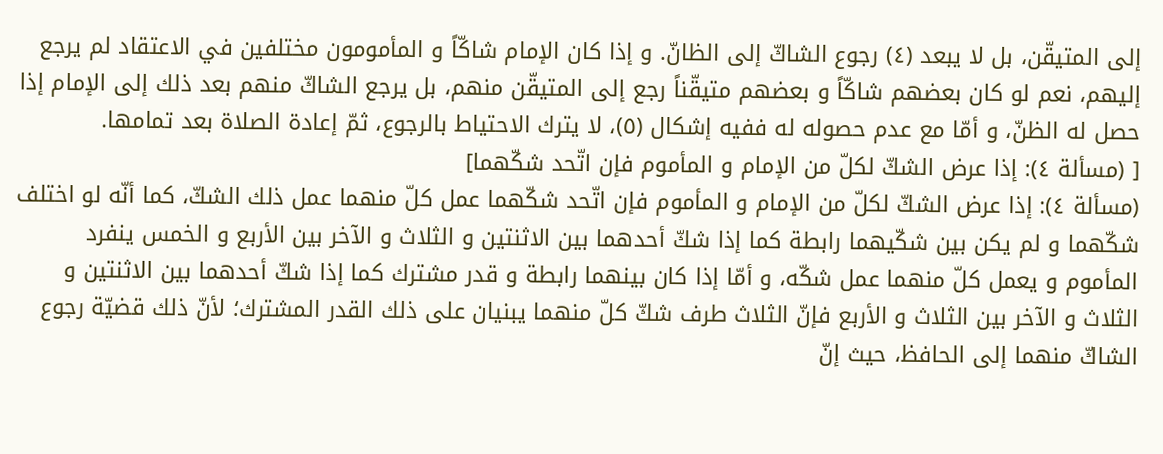إلى المتيقّن، بل لا يبعد (٤) رجوع الشاكّ إلى الظانّ. و إذا كان الإمام شاكّاً و المأمومون مختلفين في الاعتقاد لم يرجع إليهم، نعم لو كان بعضهم شاكّاً و بعضهم متيقّناً رجع إلى المتيقّن منهم، بل يرجع الشاكّ منهم بعد ذلك إلى الإمام إذا حصل له الظنّ، و أمّا مع عدم حصوله له ففيه إشكال (٥)، لا يترك الاحتياط بالرجوع، ثمّ إعادة الصلاة بعد تمامها.
[ (مسألة ٤): إذا عرض الشكّ لكلّ من الإمام و المأموم فإن اتّحد شكّهما]
(مسألة ٤): إذا عرض الشكّ لكلّ من الإمام و المأموم فإن اتّحد شكّهما عمل كلّ منهما عمل ذلك الشكّ، كما أنّه لو اختلف شكّهما و لم يكن بين شكّيهما رابطة كما إذا شكّ أحدهما بين الاثنتين و الثلاث و الآخر بين الأربع و الخمس ينفرد المأموم و يعمل كلّ منهما عمل شكّه، و أمّا إذا كان بينهما رابطة و قدر مشترك كما إذا شكّ أحدهما بين الاثنتين و الثلاث و الآخر بين الثلاث و الأربع فإنّ الثلاث طرف شكّ كلّ منهما يبنيان على ذلك القدر المشترك؛ لأنّ ذلك قضيّة رجوع الشاكّ منهما إلى الحافظ، حيث إنّ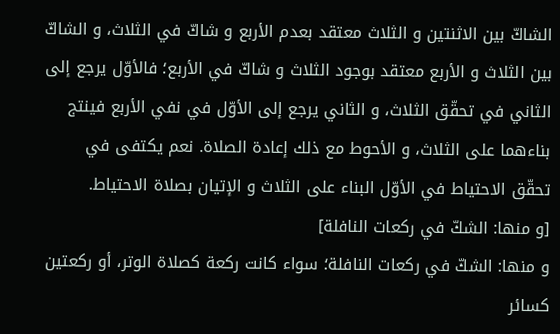الشاكّ بين الاثنتين و الثلاث معتقد بعدم الأربع و شاكّ في الثلاث، و الشاكّ بين الثلاث و الأربع معتقد بوجود الثلاث و شاكّ في الأربع؛ فالأوّل يرجع إلى الثاني في تحقّق الثلاث، و الثاني يرجع إلى الأوّل في نفي الأربع فينتج بناءهما على الثلاث، و الأحوط مع ذلك إعادة الصلاة. نعم يكتفى في تحقّق الاحتياط في الأوّل البناء على الثلاث و الإتيان بصلاة الاحتياط.
[و منها: الشكّ في ركعات النافلة]
و منها: الشكّ في ركعات النافلة؛ سواء كانت ركعة كصلاة الوتر، أو ركعتين كسائر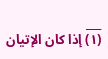___
(١) إذا كان الإتيان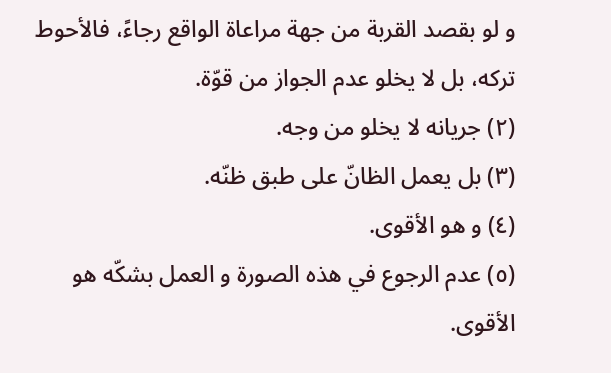و لو بقصد القربة من جهة مراعاة الواقع رجاءً، فالأحوط تركه، بل لا يخلو عدم الجواز من قوّة.
(٢) جريانه لا يخلو من وجه.
(٣) بل يعمل الظانّ على طبق ظنّه.
(٤) و هو الأقوى.
(٥) عدم الرجوع في هذه الصورة و العمل بشكّه هو الأقوى.